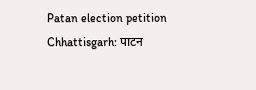Patan election petition Chhattisgarh: पाटन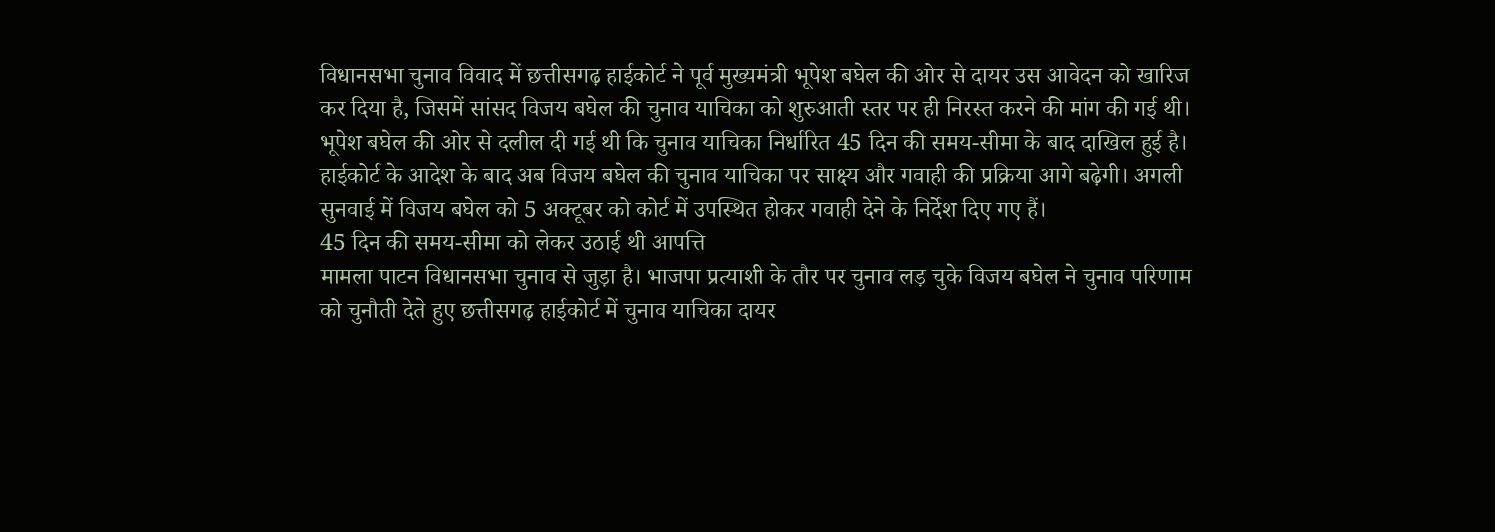विधानसभा चुनाव विवाद में छत्तीसगढ़ हाईकोर्ट ने पूर्व मुख्यमंत्री भूपेश बघेल की ओर से दायर उस आवेदन को खारिज कर दिया है, जिसमें सांसद विजय बघेल की चुनाव याचिका को शुरुआती स्तर पर ही निरस्त करने की मांग की गई थी।
भूपेश बघेल की ओर से दलील दी गई थी कि चुनाव याचिका निर्धारित 45 दिन की समय-सीमा के बाद दाखिल हुई है। हाईकोर्ट के आदेश के बाद अब विजय बघेल की चुनाव याचिका पर साक्ष्य और गवाही की प्रक्रिया आगे बढ़ेगी। अगली सुनवाई में विजय बघेल को 5 अक्टूबर को कोर्ट में उपस्थित होकर गवाही देने के निर्देश दिए गए हैं।
45 दिन की समय-सीमा को लेकर उठाई थी आपत्ति
मामला पाटन विधानसभा चुनाव से जुड़ा है। भाजपा प्रत्याशी के तौर पर चुनाव लड़ चुके विजय बघेल ने चुनाव परिणाम को चुनौती देते हुए छत्तीसगढ़ हाईकोर्ट में चुनाव याचिका दायर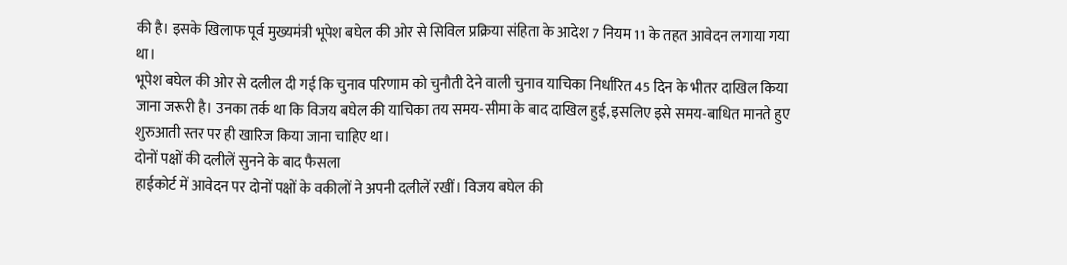की है। इसके खिलाफ पूर्व मुख्यमंत्री भूपेश बघेल की ओर से सिविल प्रक्रिया संहिता के आदेश 7 नियम 11 के तहत आवेदन लगाया गया था।
भूपेश बघेल की ओर से दलील दी गई कि चुनाव परिणाम को चुनौती देने वाली चुनाव याचिका निर्धारित 45 दिन के भीतर दाखिल किया जाना जरूरी है। उनका तर्क था कि विजय बघेल की याचिका तय समय-सीमा के बाद दाखिल हुई, इसलिए इसे समय-बाधित मानते हुए शुरुआती स्तर पर ही खारिज किया जाना चाहिए था।
दोनों पक्षों की दलीलें सुनने के बाद फैसला
हाईकोर्ट में आवेदन पर दोनों पक्षों के वकीलों ने अपनी दलीलें रखीं। विजय बघेल की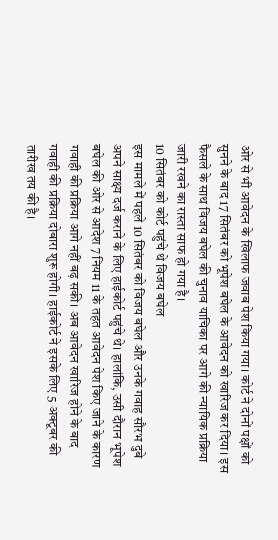ओर से भी आवेदन के खिलाफ जवाब पेश किया गया। कोर्ट ने दोनों पक्षों को सुनने के बाद 17 सितंबर को भूपेश बघेल के आवेदन को खारिज कर दिया। इस फैसले के साथ विजय बघेल की चुनाव याचिका पर आगे की न्यायिक प्रक्रिया जारी रखने का रास्ता साफ हो गया है।
10 सितंबर को कोर्ट पहुंचे थे विजय बघेल
इस मामले में पहले 10 सितंबर को विजय बघेल और उनके गवाह सौरभ दुबे अपने साक्ष्य दर्ज कराने के लिए हाईकोर्ट पहुंचे थे। हालांकि, उसी दौरान भूपेश बघेल की ओर से आदेश 7 नियम 11 के तहत आवेदन पेश किए जाने के कारण गवाही की प्रक्रिया आगे नहीं बढ़ सकी। अब आवेदन खारिज होने के बाद गवाही की प्रक्रिया दोबारा शुरू होगी। हाईकोर्ट ने इसके लिए 5 अक्टूबर की तारीख तय की है।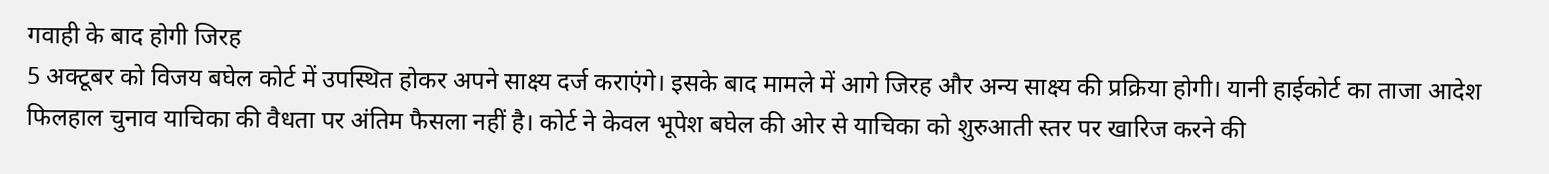गवाही के बाद होगी जिरह
5 अक्टूबर को विजय बघेल कोर्ट में उपस्थित होकर अपने साक्ष्य दर्ज कराएंगे। इसके बाद मामले में आगे जिरह और अन्य साक्ष्य की प्रक्रिया होगी। यानी हाईकोर्ट का ताजा आदेश फिलहाल चुनाव याचिका की वैधता पर अंतिम फैसला नहीं है। कोर्ट ने केवल भूपेश बघेल की ओर से याचिका को शुरुआती स्तर पर खारिज करने की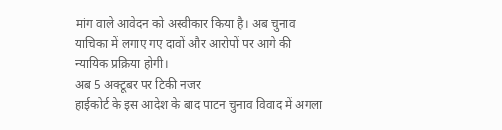मांग वाले आवेदन को अस्वीकार किया है। अब चुनाव याचिका में लगाए गए दावों और आरोपों पर आगे की न्यायिक प्रक्रिया होगी।
अब 5 अक्टूबर पर टिकी नजर
हाईकोर्ट के इस आदेश के बाद पाटन चुनाव विवाद में अगला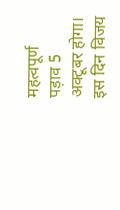महत्वपूर्ण पड़ाव 5 अक्टूबर होगा। इस दिन विजय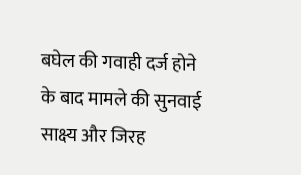बघेल की गवाही दर्ज होने के बाद मामले की सुनवाई साक्ष्य और जिरह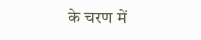के चरण में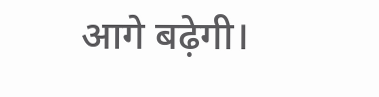आगे बढ़ेगी।